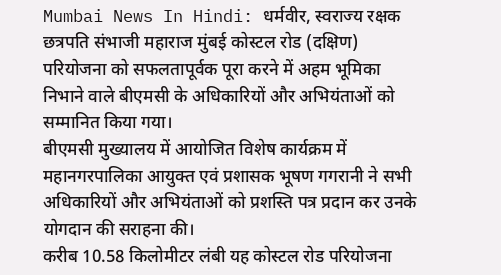Mumbai News In Hindi: धर्मवीर, स्वराज्य रक्षक छत्रपति संभाजी महाराज मुंबई कोस्टल रोड (दक्षिण) परियोजना को सफलतापूर्वक पूरा करने में अहम भूमिका निभाने वाले बीएमसी के अधिकारियों और अभियंताओं को सम्मानित किया गया।
बीएमसी मुख्यालय में आयोजित विशेष कार्यक्रम में महानगरपालिका आयुक्त एवं प्रशासक भूषण गगरानी ने सभी अधिकारियों और अभियंताओं को प्रशस्ति पत्र प्रदान कर उनके योगदान की सराहना की।
करीब 10.58 किलोमीटर लंबी यह कोस्टल रोड परियोजना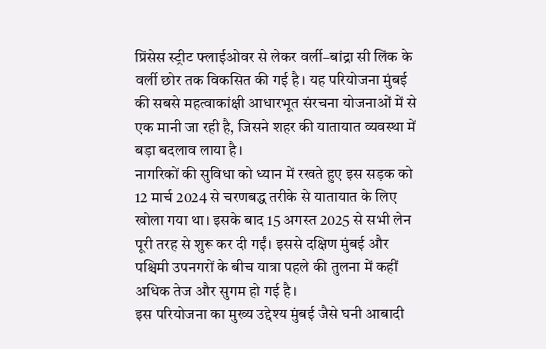प्रिंसेस स्ट्रीट फ्लाईओवर से लेकर वर्ली–बांद्रा सी लिंक के वर्ली छोर तक विकसित की गई है। यह परियोजना मुंबई की सबसे महत्वाकांक्षी आधारभूत संरचना योजनाओं में से एक मानी जा रही है, जिसने शहर की यातायात व्यवस्था में बड़ा बदलाव लाया है।
नागरिकों की सुविधा को ध्यान में रखते हुए इस सड़क को 12 मार्च 2024 से चरणबद्ध तरीके से यातायात के लिए खोला गया था। इसके बाद 15 अगस्त 2025 से सभी लेन पूरी तरह से शुरू कर दी गईं। इससे दक्षिण मुंबई और पश्चिमी उपनगरों के बीच यात्रा पहले की तुलना में कहीं अधिक तेज और सुगम हो गई है।
इस परियोजना का मुख्य उद्देश्य मुंबई जैसे घनी आबादी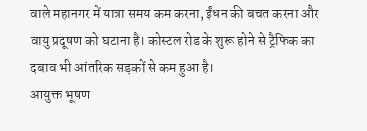वाले महानगर में यात्रा समय कम करना, ईंधन की बचत करना और वायु प्रदूषण को घटाना है। कोस्टल रोड के शुरू होने से ट्रैफिक का दबाव भी आंतरिक सड़कों से कम हुआ है।
आयुक्त भूषण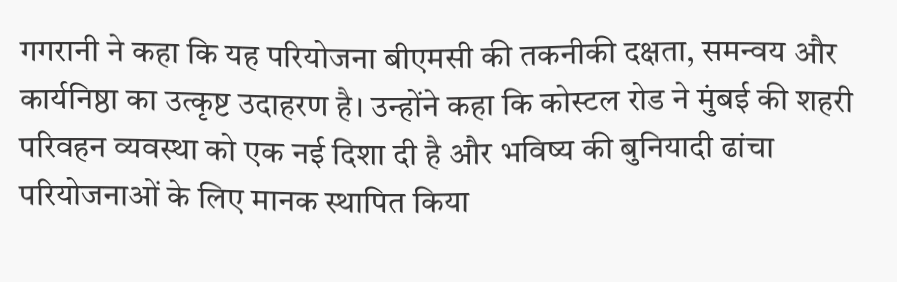गगरानी ने कहा कि यह परियोजना बीएमसी की तकनीकी दक्षता, समन्वय और कार्यनिष्ठा का उत्कृष्ट उदाहरण है। उन्होंने कहा कि कोस्टल रोड ने मुंबई की शहरी परिवहन व्यवस्था को एक नई दिशा दी है और भविष्य की बुनियादी ढांचा परियोजनाओं के लिए मानक स्थापित किया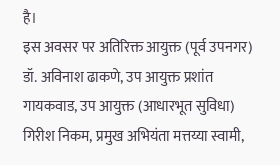है।
इस अवसर पर अतिरिक्त आयुक्त (पूर्व उपनगर) डॉ. अविनाश ढाकणे, उप आयुक्त प्रशांत गायकवाड, उप आयुक्त (आधारभूत सुविधा) गिरीश निकम, प्रमुख अभियंता मत्तय्या स्वामी,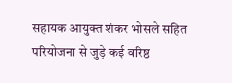सहायक आयुक्त शंकर भोसले सहित परियोजना से जुड़े कई वरिष्ठ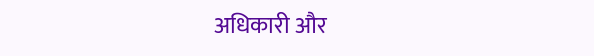अधिकारी और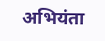अभियंता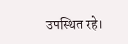उपस्थित रहे।